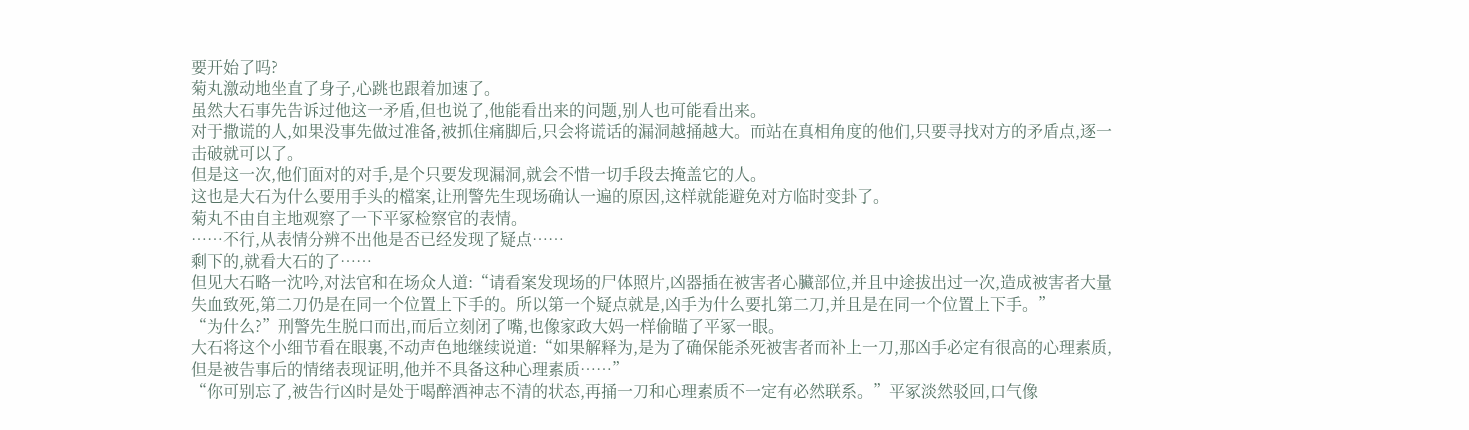要开始了吗?
菊丸激动地坐直了身子,心跳也跟着加速了。
虽然大石事先告诉过他这一矛盾,但也说了,他能看出来的问题,别人也可能看出来。
对于撒谎的人,如果没事先做过准备,被抓住痛脚后,只会将谎话的漏洞越捅越大。而站在真相角度的他们,只要寻找对方的矛盾点,逐一击破就可以了。
但是这一次,他们面对的对手,是个只要发现漏洞,就会不惜一切手段去掩盖它的人。
这也是大石为什么要用手头的檔案,让刑警先生现场确认一遍的原因,这样就能避免对方临时变卦了。
菊丸不由自主地观察了一下平冢检察官的表情。
……不行,从表情分辨不出他是否已经发现了疑点……
剩下的,就看大石的了……
但见大石略一沈吟,对法官和在场众人道:“请看案发现场的尸体照片,凶器插在被害者心臟部位,并且中途拔出过一次,造成被害者大量失血致死,第二刀仍是在同一个位置上下手的。所以第一个疑点就是,凶手为什么要扎第二刀,并且是在同一个位置上下手。”
“为什么?”刑警先生脱口而出,而后立刻闭了嘴,也像家政大妈一样偷瞄了平冢一眼。
大石将这个小细节看在眼裏,不动声色地继续说道:“如果解释为,是为了确保能杀死被害者而补上一刀,那凶手必定有很高的心理素质,但是被告事后的情绪表现证明,他并不具备这种心理素质……”
“你可别忘了,被告行凶时是处于喝醉酒神志不清的状态,再捅一刀和心理素质不一定有必然联系。”平冢淡然驳回,口气像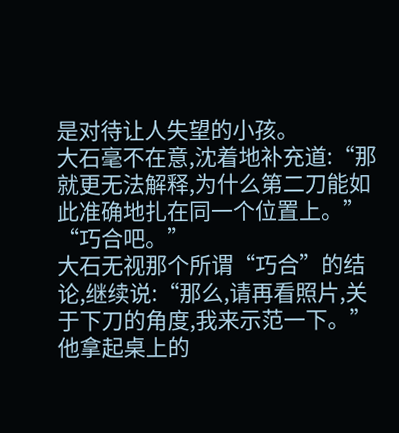是对待让人失望的小孩。
大石毫不在意,沈着地补充道:“那就更无法解释,为什么第二刀能如此准确地扎在同一个位置上。”
“巧合吧。”
大石无视那个所谓“巧合”的结论,继续说:“那么,请再看照片,关于下刀的角度,我来示范一下。”他拿起桌上的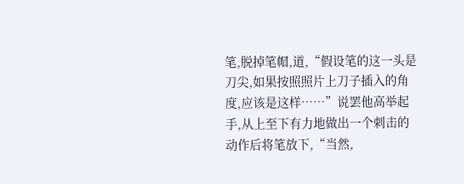笔,脱掉笔帽,道,“假设笔的这一头是刀尖,如果按照照片上刀子插入的角度,应该是这样……”说罢他高举起手,从上至下有力地做出一个刺击的动作后将笔放下,“当然,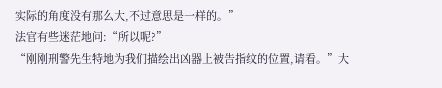实际的角度没有那么大,不过意思是一样的。”
法官有些迷茫地问:“所以呢?”
“刚刚刑警先生特地为我们描绘出凶器上被告指纹的位置,请看。”大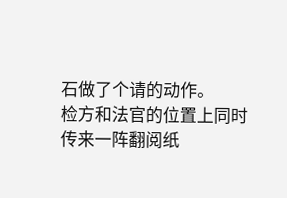石做了个请的动作。
检方和法官的位置上同时传来一阵翻阅纸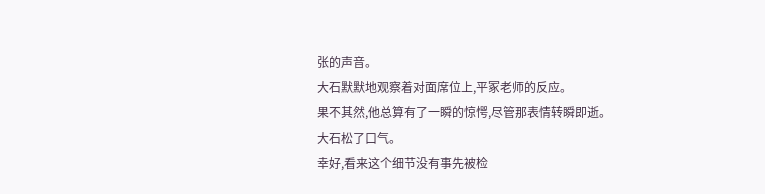张的声音。
大石默默地观察着对面席位上,平冢老师的反应。
果不其然,他总算有了一瞬的惊愕,尽管那表情转瞬即逝。
大石松了口气。
幸好,看来这个细节没有事先被检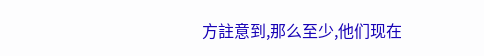方註意到,那么至少,他们现在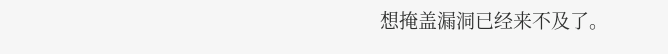想掩盖漏洞已经来不及了。